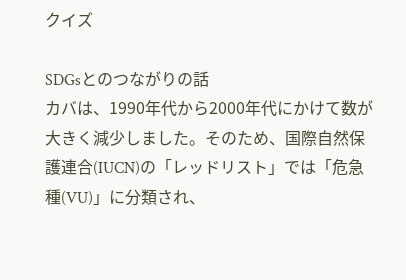クイズ

SDGsとのつながりの話
カバは、1990年代から2000年代にかけて数が大きく減少しました。そのため、国際自然保護連合(IUCN)の「レッドリスト」では「危急種(VU)」に分類され、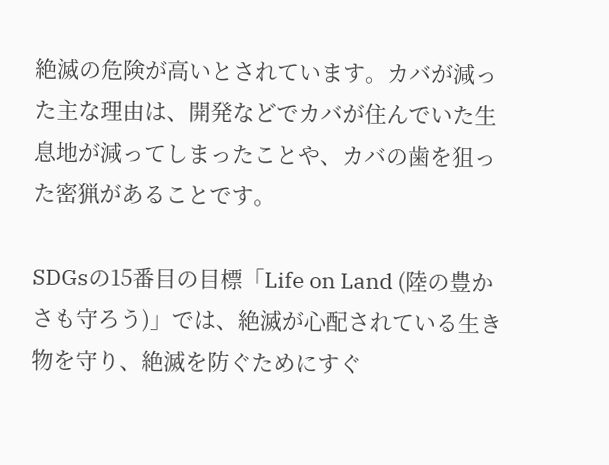絶滅の危険が高いとされています。カバが減った主な理由は、開発などでカバが住んでいた生息地が減ってしまったことや、カバの歯を狙った密猟があることです。

SDGsの15番目の目標「Life on Land (陸の豊かさも守ろう)」では、絶滅が心配されている生き物を守り、絶滅を防ぐためにすぐ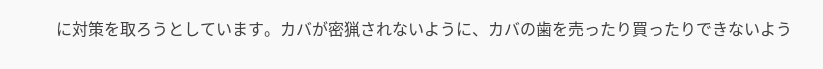に対策を取ろうとしています。カバが密猟されないように、カバの歯を売ったり買ったりできないよう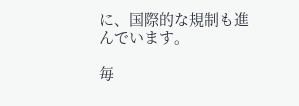に、国際的な規制も進んでいます。

毎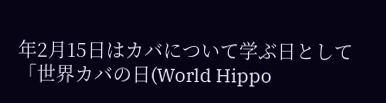年2月15日はカバについて学ぶ日として「世界カバの日(World Hippo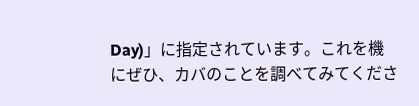Day)」に指定されています。これを機にぜひ、カバのことを調べてみてくださ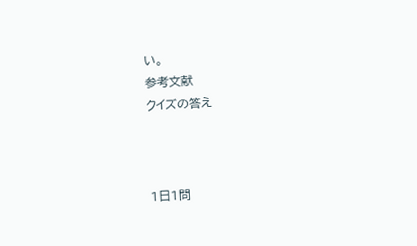い。
参考文献
クイズの答え



1日1問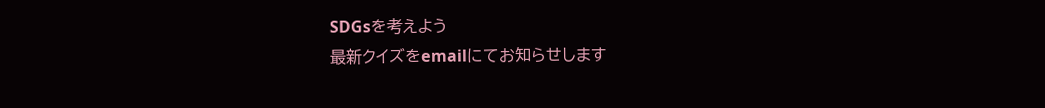SDGsを考えよう
最新クイズをemailにてお知らせします